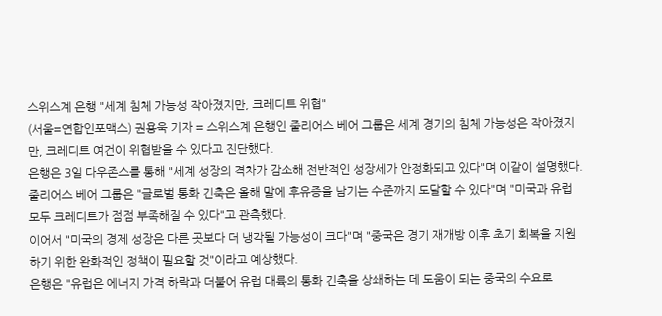스위스계 은행 "세계 침체 가능성 작아졌지만, 크레디트 위협"
(서울=연합인포맥스) 권용욱 기자 = 스위스계 은행인 줄리어스 베어 그룹은 세계 경기의 침체 가능성은 작아졌지만, 크레디트 여건이 위협받을 수 있다고 진단했다.
은행은 3일 다우존스를 통해 "세계 성장의 격차가 감소해 전반적인 성장세가 안정화되고 있다"며 이같이 설명했다.
줄리어스 베어 그룹은 "글로벌 통화 긴축은 올해 말에 후유증을 남기는 수준까지 도달할 수 있다"며 "미국과 유럽 모두 크레디트가 점점 부족해질 수 있다"고 관측했다.
이어서 "미국의 경제 성장은 다른 곳보다 더 냉각될 가능성이 크다"며 "중국은 경기 재개방 이후 초기 회복을 지원하기 위한 완화적인 정책이 필요할 것"이라고 예상했다.
은행은 "유럽은 에너지 가격 하락과 더불어 유럽 대륙의 통화 긴축을 상쇄하는 데 도움이 되는 중국의 수요로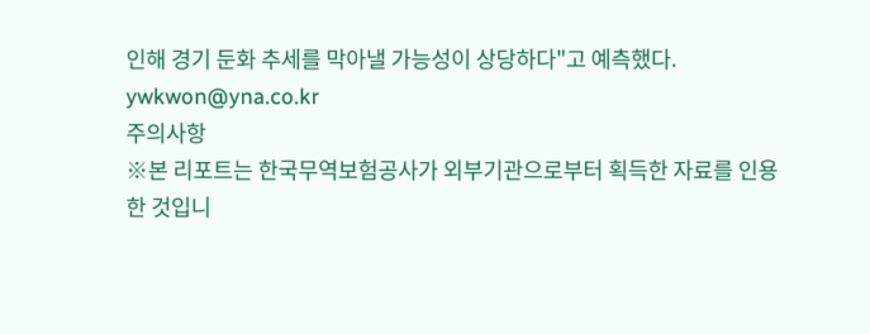인해 경기 둔화 추세를 막아낼 가능성이 상당하다"고 예측했다.
ywkwon@yna.co.kr
주의사항
※본 리포트는 한국무역보험공사가 외부기관으로부터 획득한 자료를 인용한 것입니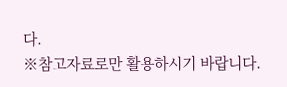다.
※참고자료로만 활용하시기 바랍니다.